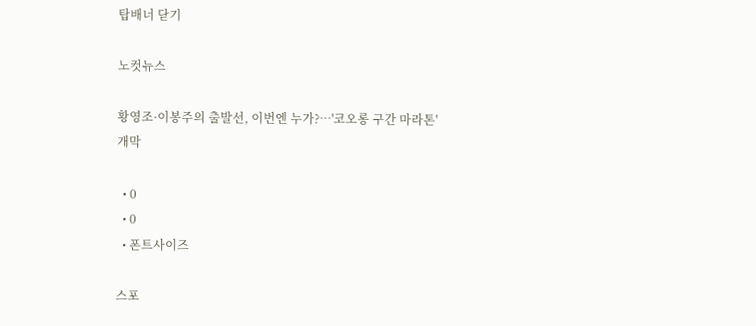탑배너 닫기

노컷뉴스

황영조·이봉주의 출발선, 이번엔 누가?…'코오롱 구간 마라톤' 개막

  • 0
  • 0
  • 폰트사이즈

스포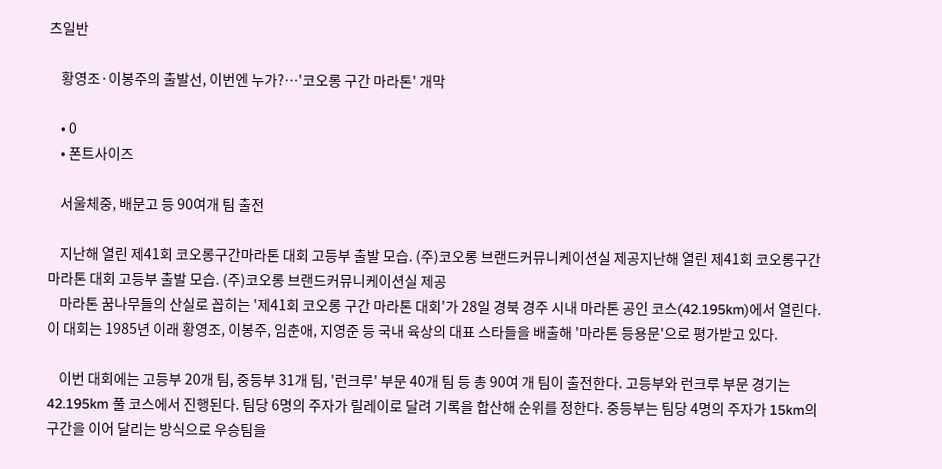츠일반

    황영조·이봉주의 출발선, 이번엔 누가?…'코오롱 구간 마라톤' 개막

    • 0
    • 폰트사이즈

    서울체중, 배문고 등 90여개 팀 출전

    지난해 열린 제41회 코오롱구간마라톤 대회 고등부 출발 모습. (주)코오롱 브랜드커뮤니케이션실 제공지난해 열린 제41회 코오롱구간마라톤 대회 고등부 출발 모습. (주)코오롱 브랜드커뮤니케이션실 제공
    마라톤 꿈나무들의 산실로 꼽히는 '제41회 코오롱 구간 마라톤 대회'가 28일 경북 경주 시내 마라톤 공인 코스(42.195km)에서 열린다. 이 대회는 1985년 이래 황영조, 이봉주, 임춘애, 지영준 등 국내 육상의 대표 스타들을 배출해 '마라톤 등용문'으로 평가받고 있다.

    이번 대회에는 고등부 20개 팀, 중등부 31개 팀, '런크루' 부문 40개 팀 등 총 90여 개 팀이 출전한다. 고등부와 런크루 부문 경기는 42.195km 풀 코스에서 진행된다. 팀당 6명의 주자가 릴레이로 달려 기록을 합산해 순위를 정한다. 중등부는 팀당 4명의 주자가 15km의 구간을 이어 달리는 방식으로 우승팀을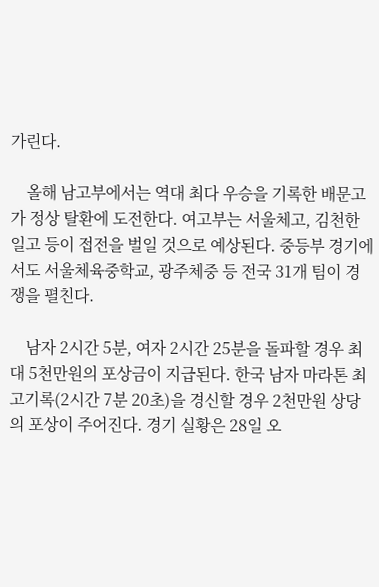가린다.

    올해 남고부에서는 역대 최다 우승을 기록한 배문고가 정상 탈환에 도전한다. 여고부는 서울체고, 김천한일고 등이 접전을 벌일 것으로 예상된다. 중등부 경기에서도 서울체육중학교, 광주체중 등 전국 31개 팀이 경쟁을 펼친다.

    남자 2시간 5분, 여자 2시간 25분을 돌파할 경우 최대 5천만원의 포상금이 지급된다. 한국 남자 마라톤 최고기록(2시간 7분 20초)을 경신할 경우 2천만원 상당의 포상이 주어진다. 경기 실황은 28일 오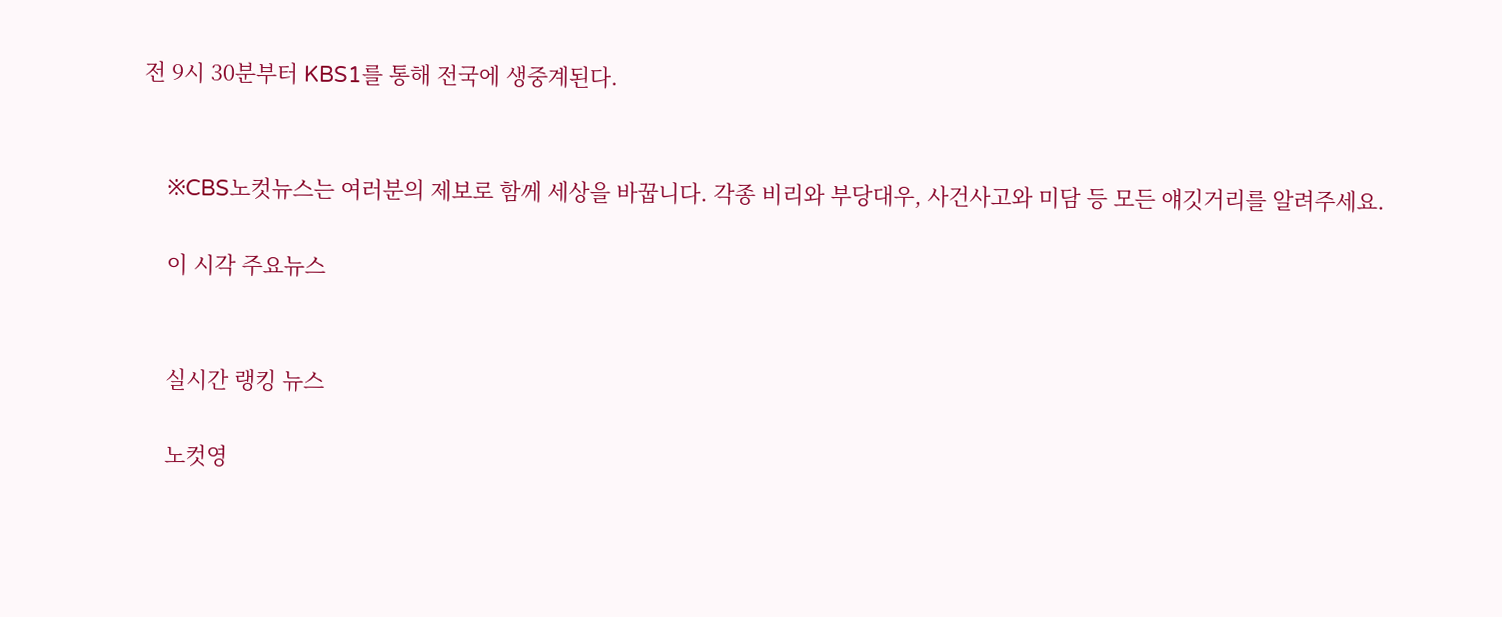전 9시 30분부터 KBS1를 통해 전국에 생중계된다.


    ※CBS노컷뉴스는 여러분의 제보로 함께 세상을 바꿉니다. 각종 비리와 부당대우, 사건사고와 미담 등 모든 얘깃거리를 알려주세요.

    이 시각 주요뉴스


    실시간 랭킹 뉴스

    노컷영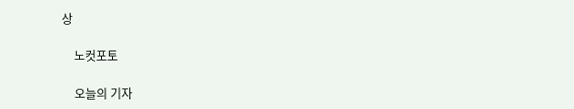상

    노컷포토

    오늘의 기자